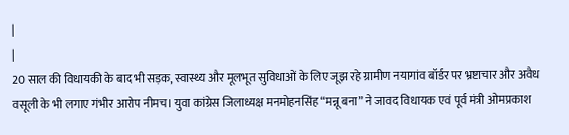|
|
20 साल की विधायकी के बाद भी सड़क, स्वास्थ्य और मूलभूत सुविधाओं के लिए जूझ रहे ग्रामीण नयागांव बॉर्डर पर भ्रष्टाचार और अवैध वसूली के भी लगाए गंभीर आरोप नीमच। युवा कांग्रेस जिलाध्यक्ष मनमोहनसिंह “मन्नू बना” ने जावद विधायक एवं पूर्व मंत्री ओमप्रकाश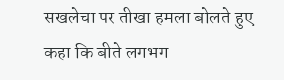सखलेचा पर तीखा हमला बोलते हुए कहा कि बीते लगभग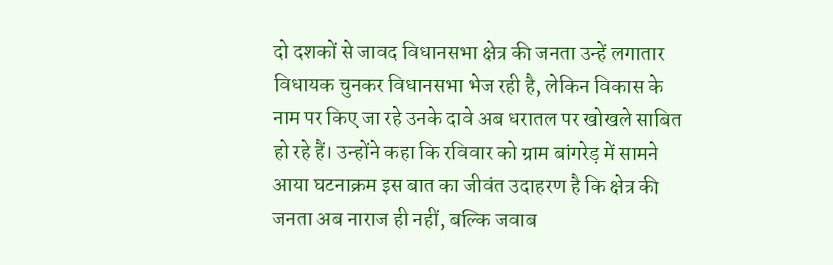दो दशकों से जावद विधानसभा क्षेत्र की जनता उन्हें लगातार विधायक चुनकर विधानसभा भेज रही है, लेकिन विकास के नाम पर किए जा रहे उनके दावे अब धरातल पर खोखले साबित हो रहे हैं। उन्होंने कहा कि रविवार को ग्राम बांगरेड़ में सामने आया घटनाक्रम इस बात का जीवंत उदाहरण है कि क्षेत्र की जनता अब नाराज ही नहीं, बल्कि जवाब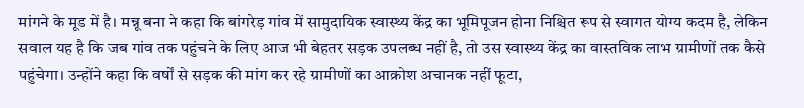मांगने के मूड में है। मन्नू बना ने कहा कि बांगरेड़ गांव में सामुदायिक स्वास्थ्य केंद्र का भूमिपूजन होना निश्चित रूप से स्वागत योग्य कदम है, लेकिन सवाल यह है कि जब गांव तक पहुंचने के लिए आज भी बेहतर सड़क उपलब्ध नहीं है, तो उस स्वास्थ्य केंद्र का वास्तविक लाभ ग्रामीणों तक कैसे पहुंचेगा। उन्होंने कहा कि वर्षों से सड़क की मांग कर रहे ग्रामीणों का आक्रोश अचानक नहीं फूटा,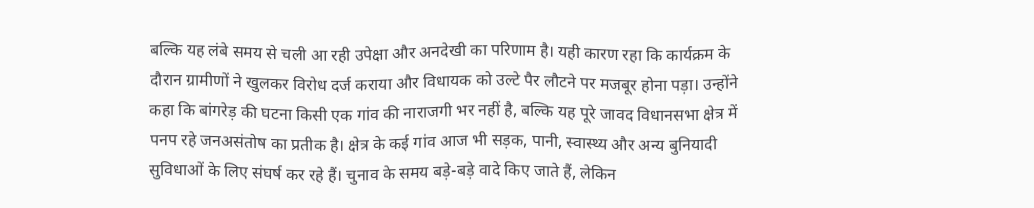बल्कि यह लंबे समय से चली आ रही उपेक्षा और अनदेखी का परिणाम है। यही कारण रहा कि कार्यक्रम के दौरान ग्रामीणों ने खुलकर विरोध दर्ज कराया और विधायक को उल्टे पैर लौटने पर मजबूर होना पड़ा। उन्होंने कहा कि बांगरेड़ की घटना किसी एक गांव की नाराजगी भर नहीं है, बल्कि यह पूरे जावद विधानसभा क्षेत्र में पनप रहे जनअसंतोष का प्रतीक है। क्षेत्र के कई गांव आज भी सड़क, पानी, स्वास्थ्य और अन्य बुनियादी सुविधाओं के लिए संघर्ष कर रहे हैं। चुनाव के समय बड़े-बड़े वादे किए जाते हैं, लेकिन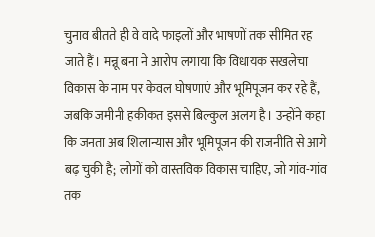चुनाव बीतते ही वे वादे फाइलों और भाषणों तक सीमित रह जाते हैं। मन्नू बना ने आरोप लगाया कि विधायक सखलेचा विकास के नाम पर केवल घोषणाएं और भूमिपूजन कर रहे हैं, जबकि जमीनी हकीकत इससे बिल्कुल अलग है। उन्होंने कहा कि जनता अब शिलान्यास और भूमिपूजन की राजनीति से आगे बढ़ चुकी है; लोगों को वास्तविक विकास चाहिए, जो गांव-गांव तक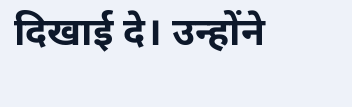दिखाई दे। उन्होंने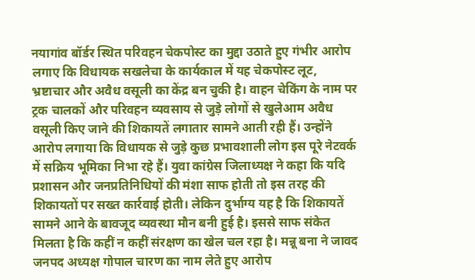नयागांव बॉर्डर स्थित परिवहन चेकपोस्ट का मुद्दा उठाते हुए गंभीर आरोप लगाए कि विधायक सखलेचा के कार्यकाल में यह चेकपोस्ट लूट, भ्रष्टाचार और अवैध वसूली का केंद्र बन चुकी है। वाहन चेकिंग के नाम पर ट्रक चालकों और परिवहन व्यवसाय से जुड़े लोगों से खुलेआम अवैध वसूली किए जाने की शिकायतें लगातार सामने आती रही हैं। उन्होंने आरोप लगाया कि विधायक से जुड़े कुछ प्रभावशाली लोग इस पूरे नेटवर्क में सक्रिय भूमिका निभा रहे हैं। युवा कांग्रेस जिलाध्यक्ष ने कहा कि यदि प्रशासन और जनप्रतिनिधियों की मंशा साफ होती तो इस तरह की शिकायतों पर सख्त कार्रवाई होती। लेकिन दुर्भाग्य यह है कि शिकायतें सामने आने के बावजूद व्यवस्था मौन बनी हुई है। इससे साफ संकेत मिलता है कि कहीं न कहीं संरक्षण का खेल चल रहा है। मन्नू बना ने जावद जनपद अध्यक्ष गोपाल चारण का नाम लेते हुए आरोप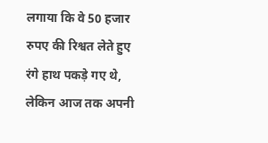लगाया कि वे 50 हजार रुपए की रिश्वत लेते हुए रंगे हाथ पकड़े गए थे, लेकिन आज तक अपनी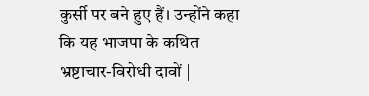कुर्सी पर बने हुए हैं। उन्होंने कहा कि यह भाजपा के कथित भ्रष्टाचार-विरोधी दावों |